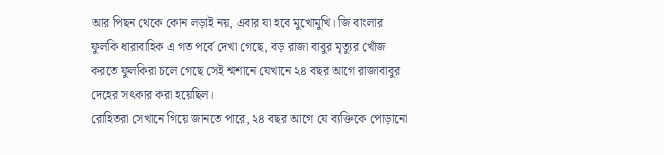আর পিছন থেকে কোন লড়াই নয়, এবার যা হবে মুখোমুখি। জি বাংলার ফুলকি ধারাবাহিক এ গত পর্বে দেখা গেছে, বড় রাজা বাবুর মৃত্যুর খোঁজ করতে ফুলকিরা চলে গেছে সেই শ্মশানে যেখানে ২৪ বছর আগে রাজাবাবুর দেহের সৎকার করা হয়েছিল।
রোহিতরা সেখানে গিয়ে জানতে পারে, ২৪ বছর আগে যে ব্যক্তিকে পোড়ানো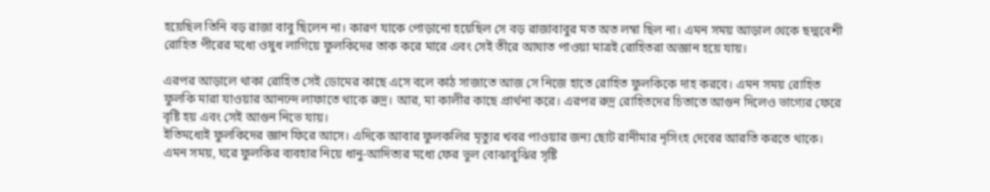হয়েছিল তিনি বড় রাজা বাবু ছিলেন না। কারণ যাকে পোড়ানো হয়েছিল সে বড় রাজাবাবুর মত অত লম্বা ছিল না। এমন সময় আড়াল থেকে ছদ্মবেশী রোহিত পীরের মধ্যে ওষুধ লাগিয়ে ফুলকিদের তাক করে মারে এবং সেই তীরে আঘাত পাওয়া মাত্রই রোহিতরা অজ্ঞান হয়ে যায়।

এরপর আড়ালে থাকা রোহিত সেই ডোমের কাছে এসে বলে কাঠ সাজাতে আজ সে নিজে হাতে রোহিত ফুলকিকে দাহ করবে। এমন সময় রোহিত ফুলকি মারা যাওয়ার আনন্দে লাফাতে থাকে রুদ্র। আর, মা কালীর কাছে প্রার্থনা করে। এরপর রুদ্র রোহিতদের চিতাতে আগুন দিলেও ভাগ্যের ফেরে বৃষ্টি হয় এবং সেই আগুন নিভে যায়।
ইতিমধ্যেই ফুলকিদের জ্ঞান ফিরে আসে। এদিকে আবার ফুলকলির মৃত্যুর খবর পাওয়ার জন্য ছোট রানীমার নৃসিংহ দেবের আরতি করতে থাকে। এমন সময়, ঘরে ফুলকির ব্যবহার নিয়ে ধানু-আদিত্যর মধ্যে ফের ভুল বোঝাবুঝির সৃষ্টি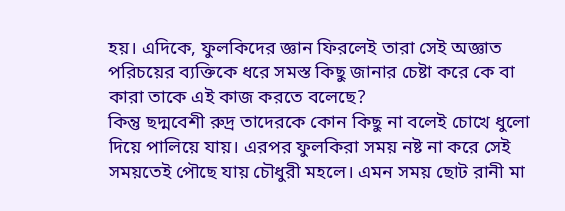হয়। এদিকে, ফুলকিদের জ্ঞান ফিরলেই তারা সেই অজ্ঞাত পরিচয়ের ব্যক্তিকে ধরে সমস্ত কিছু জানার চেষ্টা করে কে বা কারা তাকে এই কাজ করতে বলেছে?
কিন্তু ছদ্মবেশী রুদ্র তাদেরকে কোন কিছু না বলেই চোখে ধুলো দিয়ে পালিয়ে যায়। এরপর ফুলকিরা সময় নষ্ট না করে সেই সময়তেই পৌছে যায় চৌধুরী মহলে। এমন সময় ছোট রানী মা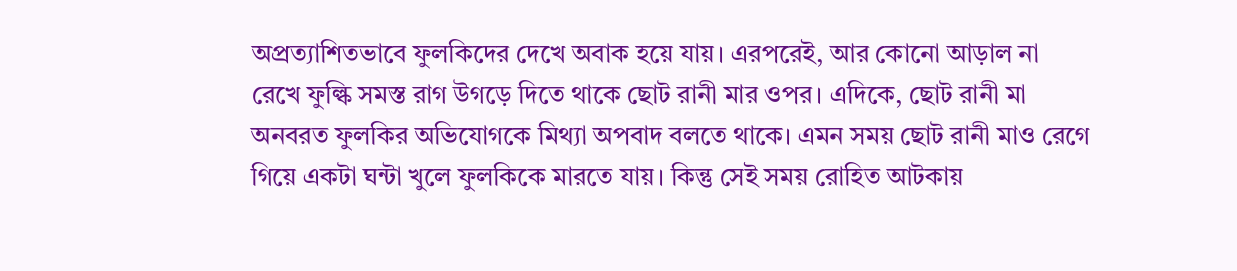অপ্রত্যাশিতভাবে ফুলকিদের দেখে অবাক হয়ে যায়। এরপরেই, আর কোনো আড়াল না রেখে ফুল্কি সমস্ত রাগ উগড়ে দিতে থাকে ছোট রানী মার ওপর। এদিকে, ছোট রানী মা অনবরত ফুলকির অভিযোগকে মিথ্যা অপবাদ বলতে থাকে। এমন সময় ছোট রানী মাও রেগে গিয়ে একটা ঘন্টা খুলে ফুলকিকে মারতে যায়। কিন্তু সেই সময় রোহিত আটকায়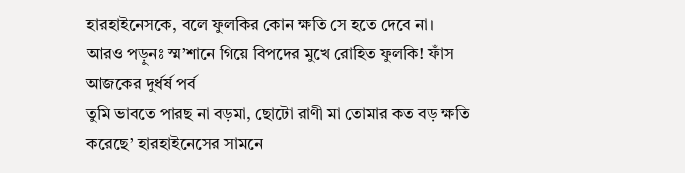হারহাইনেসকে, বলে ফুলকির কোন ক্ষতি সে হতে দেবে না।
আরও পড়ুনঃ স্ম’শানে গিয়ে বিপদের মুখে রোহিত ফুলকি! ফাঁস আজকের দুর্ধর্ষ পর্ব
তুমি ভাবতে পারছ না বড়মা, ছোটো রাণী মা তোমার কত বড় ক্ষতি করেছে’ হারহাইনেসের সামনে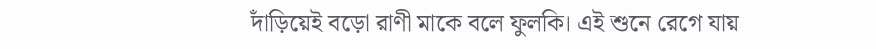দাঁড়িয়েই বড়ো রাণী মাকে বলে ফুলকি। এই শুনে রেগে যায়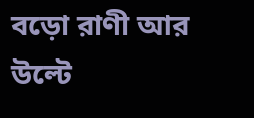বড়ো রাণী আর উল্টে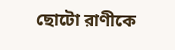ছোটো রাণীকে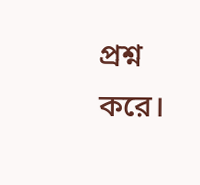প্রশ্ন করে।